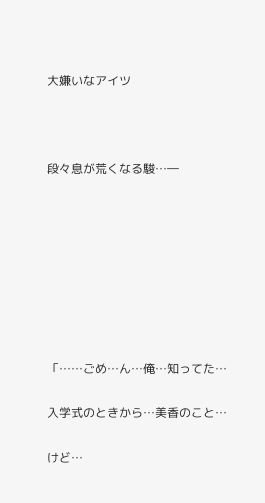大嫌いなアイツ



段々息が荒くなる駿…―








「……ごめ…ん…俺…知ってた…

入学式のときから…美香のこと…

けど…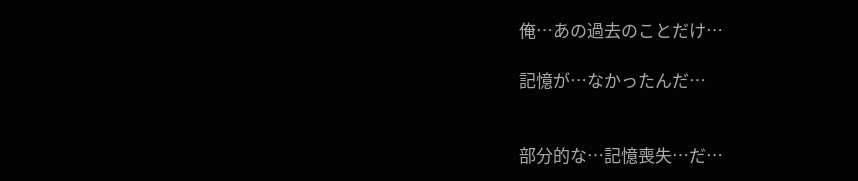俺…あの過去のことだけ…

記憶が…なかったんだ…


部分的な…記憶喪失…だ…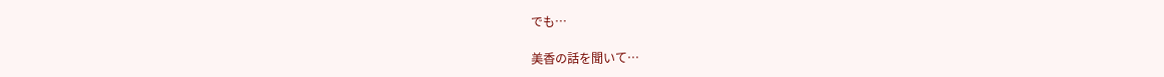でも…

美香の話を聞いて…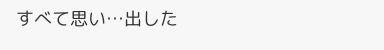すべて思い…出した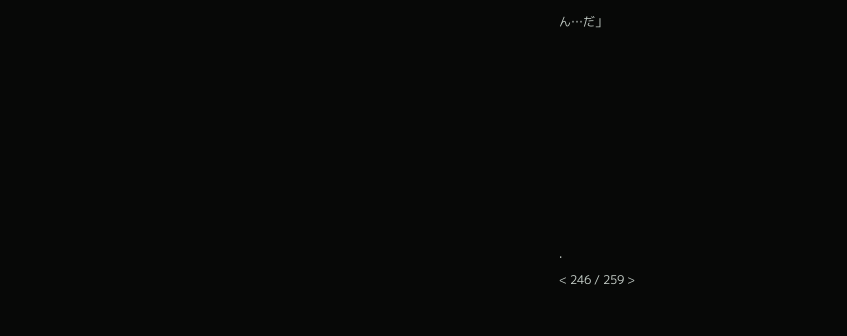ん…だ」








.
< 246 / 259 >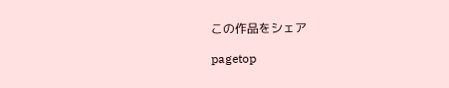この作品をシェア

pagetop